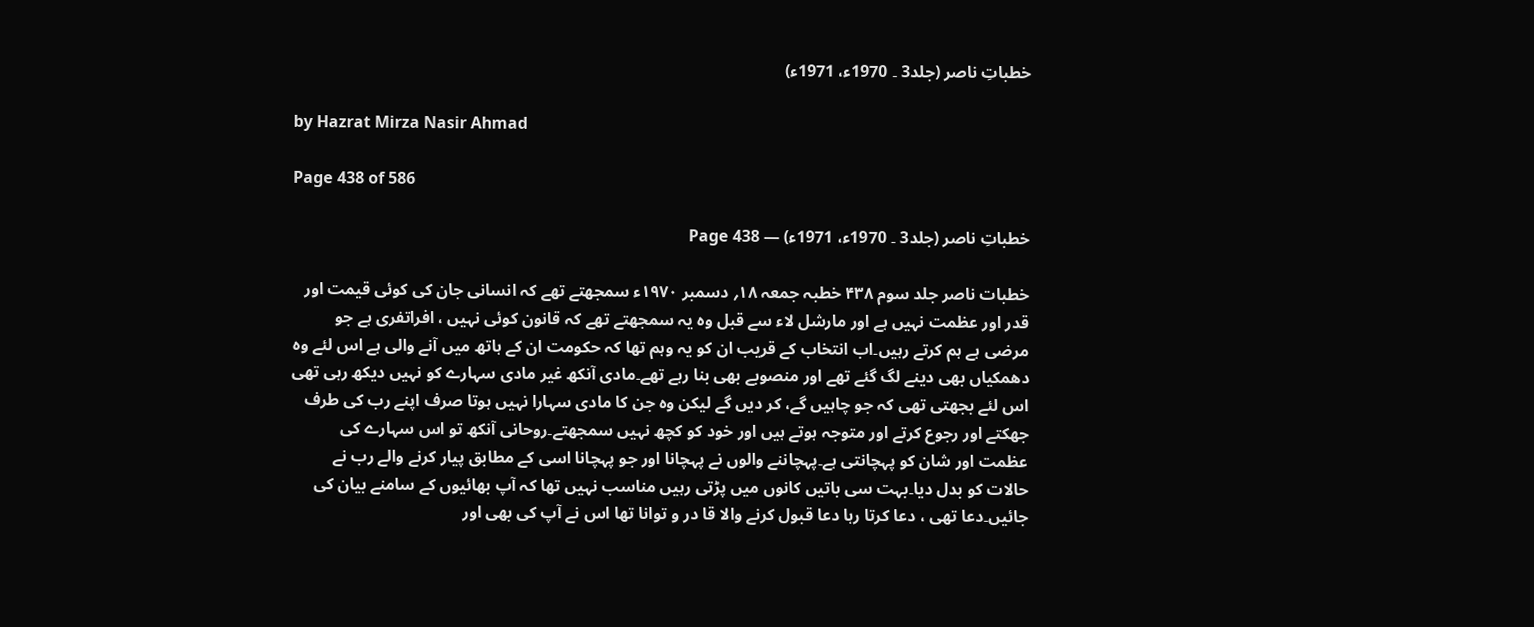خطباتِ ناصر (جلد3 ۔ 1970ء، 1971ء)

by Hazrat Mirza Nasir Ahmad

Page 438 of 586

خطباتِ ناصر (جلد3 ۔ 1970ء، 1971ء) — Page 438

خطبات ناصر جلد سوم ۴۳۸ خطبہ جمعہ ۱۸؍ دسمبر ۱۹۷۰ء سمجھتے تھے کہ انسانی جان کی کوئی قیمت اور قدر اور عظمت نہیں ہے اور مارشل لاء سے قبل وہ یہ سمجھتے تھے کہ قانون کوئی نہیں ، افراتفری ہے جو مرضی ہے ہم کرتے رہیں۔اب انتخاب کے قریب ان کو یہ وہم تھا کہ حکومت ان کے ہاتھ میں آنے والی ہے اس لئے وہ دھمکیاں بھی دینے لگ گئے تھے اور منصوبے بھی بنا رہے تھے۔مادی آنکھ غیر مادی سہارے کو نہیں دیکھ رہی تھی اس لئے بجھتی تھی کہ جو چاہیں گے، کر دیں گے لیکن وہ جن کا مادی سہارا نہیں ہوتا صرف اپنے رب کی طرف جھکتے اور رجوع کرتے اور متوجہ ہوتے ہیں اور خود کو کچھ نہیں سمجھتے۔روحانی آنکھ تو اس سہارے کی عظمت اور شان کو پہچانتی ہے۔پہچاننے والوں نے پہچانا اور جو پہچانا اسی کے مطابق پیار کرنے والے رب نے حالات کو بدل دیا۔بہت سی باتیں کانوں میں پڑتی رہیں مناسب نہیں تھا کہ آپ بھائیوں کے سامنے بیان کی جائیں۔دعا تھی ، دعا کرتا رہا دعا قبول کرنے والا قا در و توانا تھا اس نے آپ کی بھی اور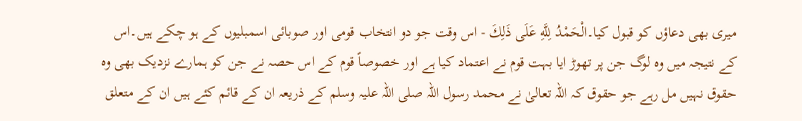میری بھی دعاؤں کو قبول کیا۔الْحَمْدُ لِلَّهِ عَلَى ذَلِكَ - اس وقت جو دو انتخاب قومی اور صوبائی اسمبلیوں کے ہو چکے ہیں۔اس کے نتیجہ میں وہ لوگ جن پر تھوڑ ایا بہت قوم نے اعتماد کیا ہے اور خصوصاً قوم کے اس حصہ نے جن کو ہمارے نزدیک بھی وہ حقوق نہیں مل رہے جو حقوق کہ اللہ تعالیٰ نے محمد رسول اللہ صلی اللہ علیہ وسلم کے ذریعہ ان کے قائم کئے ہیں ان کے متعلق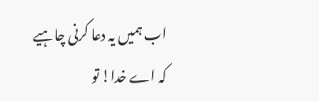اب ہمیں یہ دعا کرنی چاہیے کہ اے خدا! تو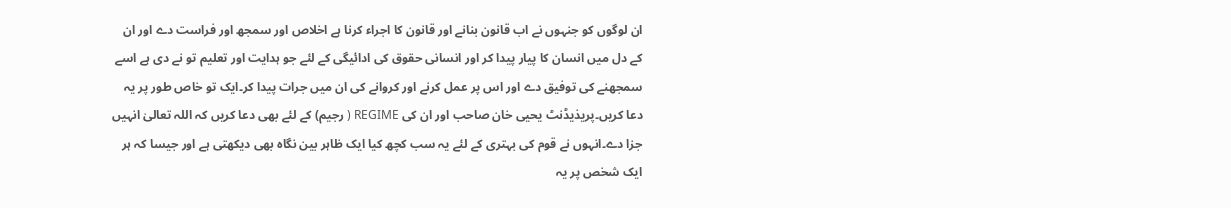ان لوگوں کو جنہوں نے اب قانون بنانے اور قانون کا اجراء کرنا ہے اخلاص اور سمجھ اور فراست دے اور ان کے دل میں انسان کا پیار پیدا کر اور انسانی حقوق کی ادائیگی کے لئے جو ہدایت اور تعلیم تو نے دی ہے اسے سمجھنے کی توفیق دے اور اس پر عمل کرنے اور کروانے کی ان میں جرات پیدا کر۔ایک تو خاص طور پر یہ دعا کریں۔پریذیڈنٹ یحیی خان صاحب اور ان کی REGIME ( رجیم) کے لئے بھی دعا کریں کہ اللہ تعالیٰ انہیں جزا دے۔انہوں نے قوم کی بہتری کے لئے یہ سب کچھ کیا ایک ظاہر بین نگاہ بھی دیکھتی ہے اور جیسا کہ ہر ایک شخص پر یہ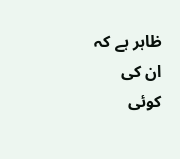ظاہر ہے کہ ان کی کوئی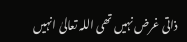ذاتی غرض نہیں تھی اللہ تعالیٰ انہیں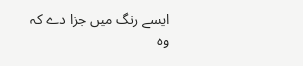ایسے رنگ میں جزا دے کہ وہ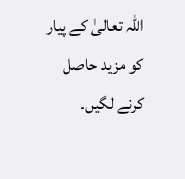اللہ تعالیٰ کے پیار کو مزید حاصل کرنے لگیں۔